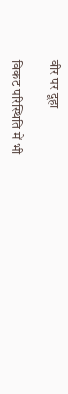वीर पर दूहा

विकट परिस्थिति में भी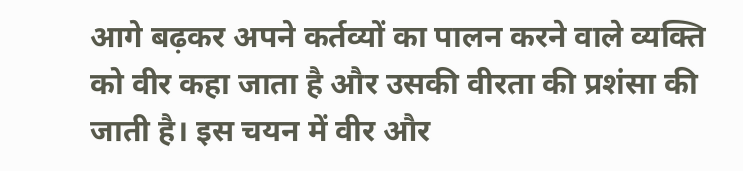आगे बढ़कर अपने कर्तव्यों का पालन करने वाले व्यक्ति को वीर कहा जाता है और उसकी वीरता की प्रशंसा की जाती है। इस चयन में वीर और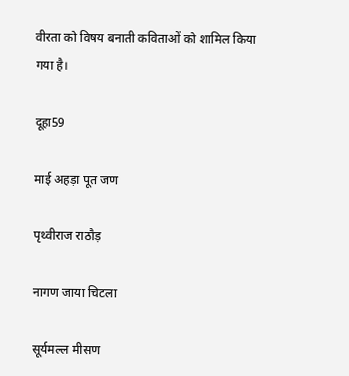वीरता को विषय बनाती कविताओं को शामिल किया गया है।

दूहा59

माई अहड़ा पूत जण

पृथ्वीराज राठौड़

नागण जाया चिटला

सूर्यमल्ल मीसण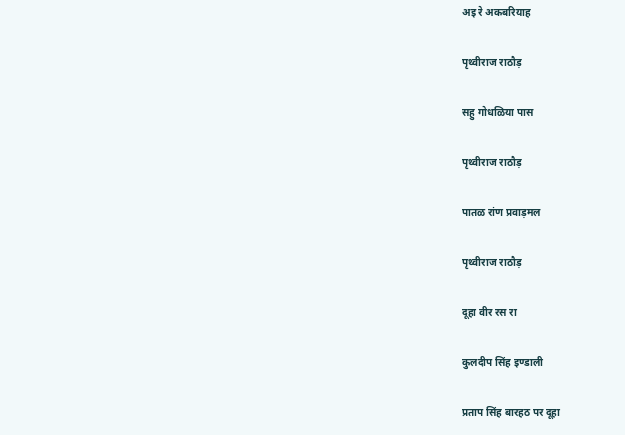अइ रे अकबरियाह

पृथ्वीराज राठौड़

सहु गोधळिया पास

पृथ्वीराज राठौड़

पातळ रांण प्रवाड़मल

पृथ्वीराज राठौड़

दूहा वीर रस रा

कुलदीप सिंह इण्डाली

प्रताप सिंह बारहठ पर दूहा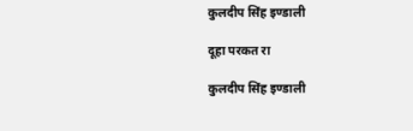कुलदीप सिंह इण्डाली

दूहा परकत रा

कुलदीप सिंह इण्डाली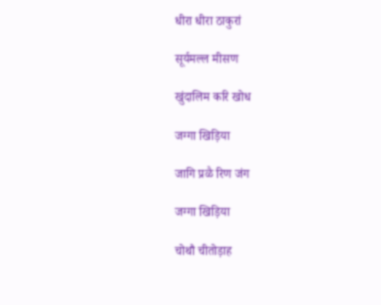धीरा धीरा ठाकुरां

सूर्यमल्ल मीसण

खुंदालिम करि खोध

जग्गा खिड़िया

जागि प्रळै रिण जंग

जग्गा खिड़िया

चोथौ चीतोड़ाह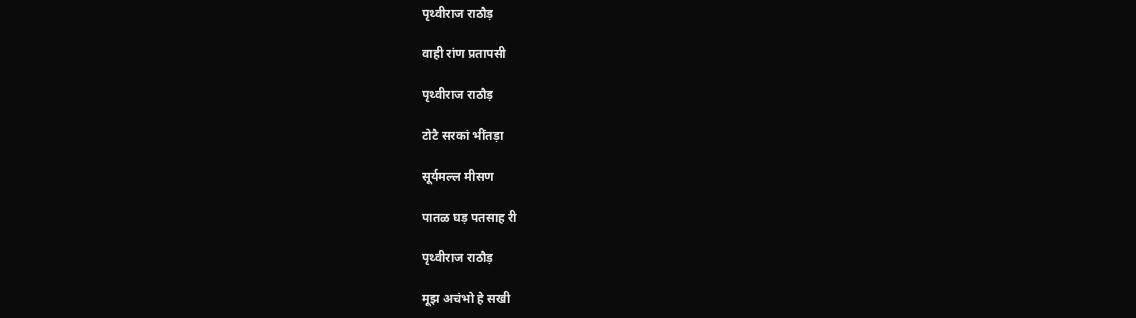पृथ्वीराज राठौड़

वाही रांण प्रतापसी

पृथ्वीराज राठौड़

टोटै सरकां भींतड़ा

सूर्यमल्ल मीसण

पातळ घड़ पतसाह री

पृथ्वीराज राठौड़

मूझ अचंभो हे सखी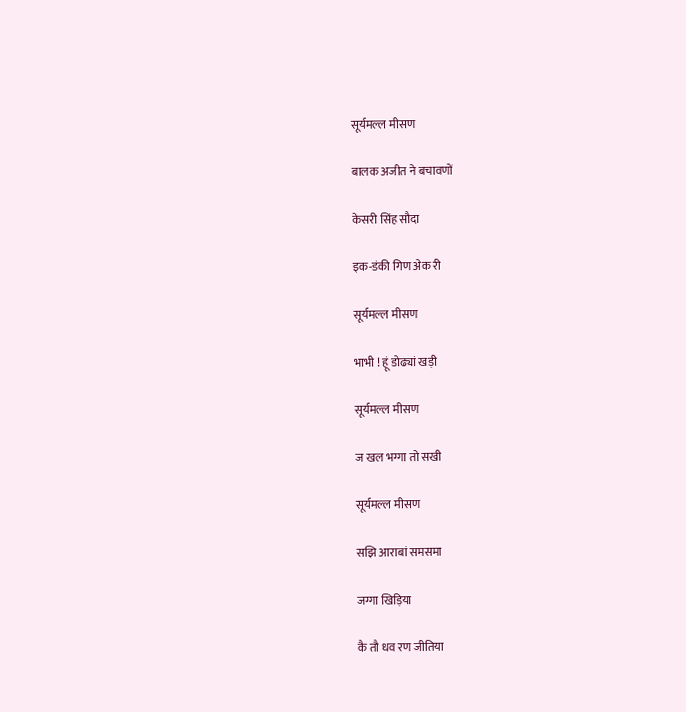सूर्यमल्ल मीसण

बालक अजीत ने बचावणों

केसरी सिंह सौदा

इक-डंकी गिण अेक री

सूर्यमल्ल मीसण

भाभी ! हूं डोढ्यां खड़ी

सूर्यमल्ल मीसण

ज खल भग्गा तो सखी

सूर्यमल्ल मीसण

सझि आराबां समसमा

जग्गा खिड़िया

कै तौ धव रण जीतिया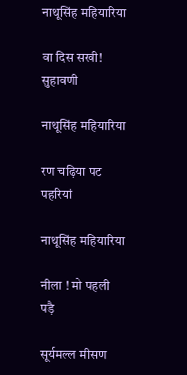नाथूसिंह महियारिया

वा दिस सखी! सुहावणी

नाथूसिंह महियारिया

रण चढ़िया पट पहरियां

नाथूसिंह महियारिया

नीला ! मो पहली पड़ै

सूर्यमल्ल मीसण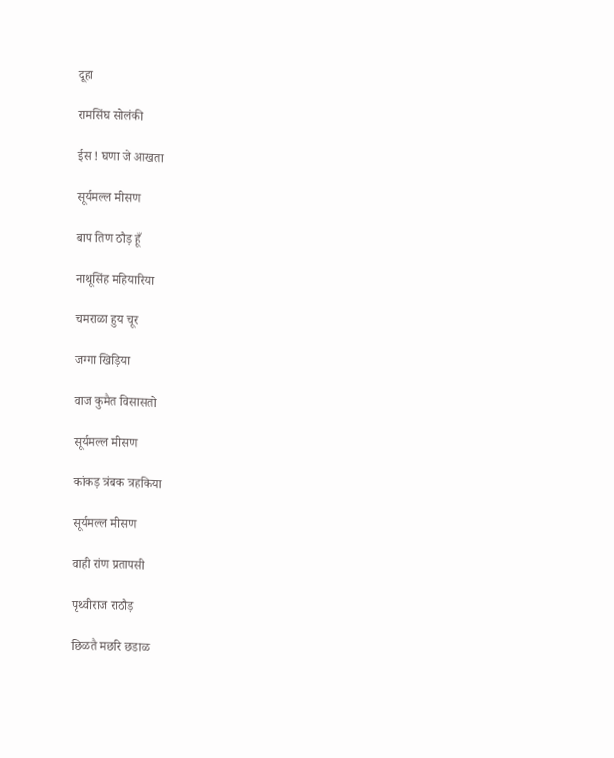दूहा

रामसिंघ सोलंकी

ईस ! घणा जे आखता

सूर्यमल्ल मीसण

बाप तिण ठौड़ हूँ

नाथूसिंह महियारिया

चमराळा हुय चूर

जग्गा खिड़िया

वाज कुमैत विसासतो

सूर्यमल्ल मीसण

कांकड़ त्रंबक त्रहकिया

सूर्यमल्ल मीसण

वाही रांण प्रतापसी

पृथ्वीराज राठौड़

छिळतै मछरि छडाळ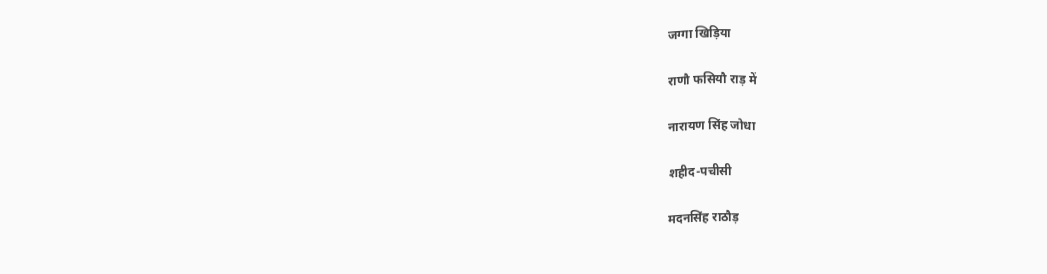जग्गा खिड़िया

राणौ फसियौ राड़ में

नारायण सिंह जोधा

शहीद-पचीसी

मदनसिंह राठौड़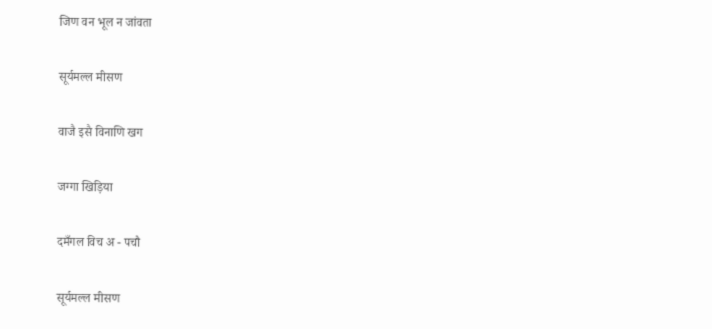जिण वन भूल न जांवता

सूर्यमल्ल मीसण

वाजै इसै विनाणि खग

जग्गा खिड़िया

दमँगल विच अ - पचौ

सूर्यमल्ल मीसण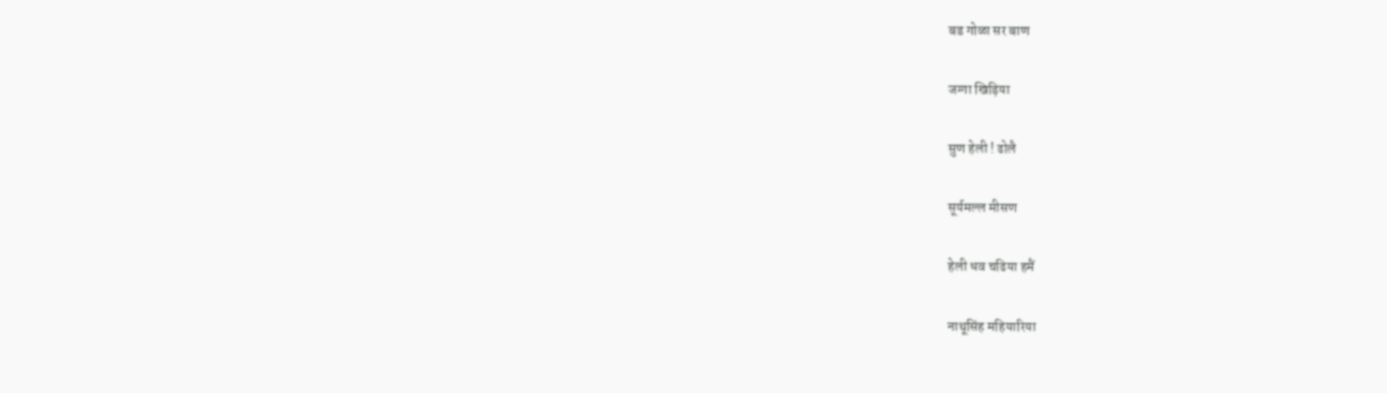बड गोळा सर बाण

जग्गा खिड़िया

सुण हेली ! ढोलै

सूर्यमल्ल मीसण

हेली धव चढिया हमैं

नाथूसिंह महियारिया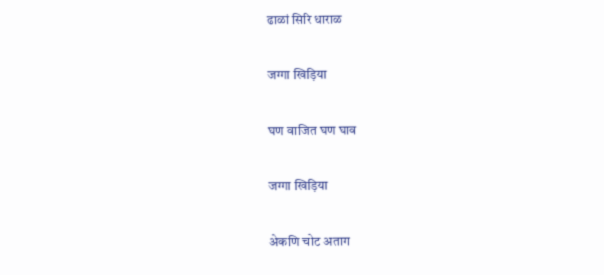ढाळां सिरि धाराळ

जग्गा खिड़िया

घण वाजित घण घाव

जग्गा खिड़िया

अेकणि चोट अताग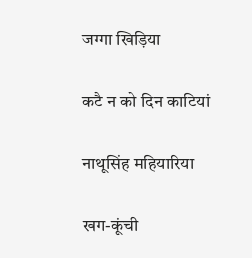जग्गा खिड़िया

कटै न को दिन काटियां

नाथूसिंह महियारिया

खग-कूंची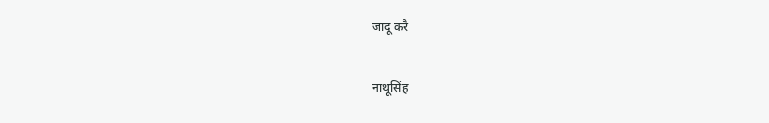जादू करै

नाथूसिंह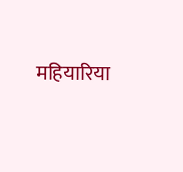महियारिया